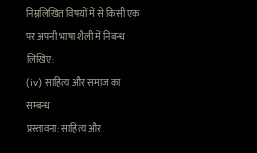निम्नलिखित विषयों में से किसी एक पर अपनी भाषा शैली में निबन्ध लिखिए:
(iv) साहित्य और समाज का सम्बन्ध
प्रस्तावना: साहित्य और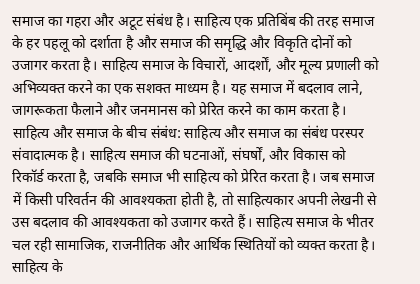समाज का गहरा और अटूट संबंध है। साहित्य एक प्रतिबिंब की तरह समाज के हर पहलू को दर्शाता है और समाज की समृद्धि और विकृति दोनों को उजागर करता है। साहित्य समाज के विचारों, आदर्शों, और मूल्य प्रणाली को अभिव्यक्त करने का एक सशक्त माध्यम है। यह समाज में बदलाव लाने, जागरूकता फैलाने और जनमानस को प्रेरित करने का काम करता है।
साहित्य और समाज के बीच संबंध: साहित्य और समाज का संबंध परस्पर संवादात्मक है। साहित्य समाज की घटनाओं, संघर्षों, और विकास को रिकॉर्ड करता है, जबकि समाज भी साहित्य को प्रेरित करता है। जब समाज में किसी परिवर्तन की आवश्यकता होती है, तो साहित्यकार अपनी लेखनी से उस बदलाव की आवश्यकता को उजागर करते हैं। साहित्य समाज के भीतर चल रही सामाजिक, राजनीतिक और आर्थिक स्थितियों को व्यक्त करता है।
साहित्य के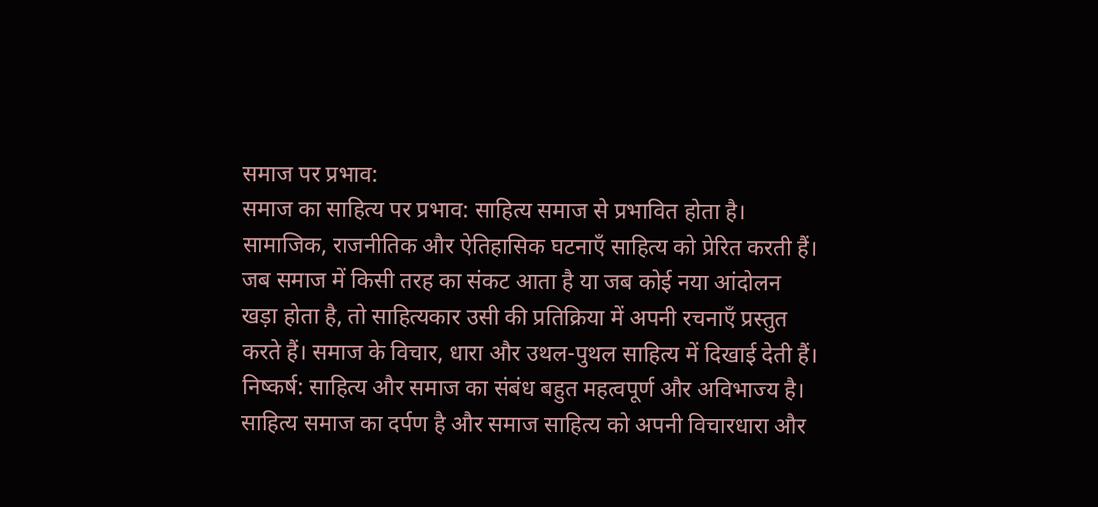समाज पर प्रभाव:
समाज का साहित्य पर प्रभाव: साहित्य समाज से प्रभावित होता है। सामाजिक, राजनीतिक और ऐतिहासिक घटनाएँ साहित्य को प्रेरित करती हैं। जब समाज में किसी तरह का संकट आता है या जब कोई नया आंदोलन खड़ा होता है, तो साहित्यकार उसी की प्रतिक्रिया में अपनी रचनाएँ प्रस्तुत करते हैं। समाज के विचार, धारा और उथल-पुथल साहित्य में दिखाई देती हैं।
निष्कर्ष: साहित्य और समाज का संबंध बहुत महत्वपूर्ण और अविभाज्य है। साहित्य समाज का दर्पण है और समाज साहित्य को अपनी विचारधारा और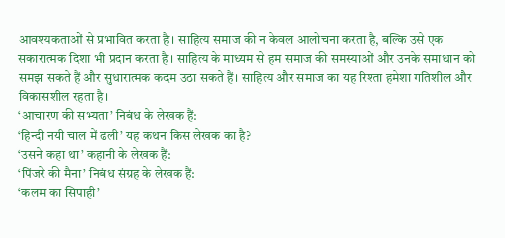आवश्यकताओं से प्रभावित करता है। साहित्य समाज की न केवल आलोचना करता है, बल्कि उसे एक सकारात्मक दिशा भी प्रदान करता है। साहित्य के माध्यम से हम समाज की समस्याओं और उनके समाधान को समझ सकते हैं और सुधारात्मक कदम उठा सकते हैं। साहित्य और समाज का यह रिश्ता हमेशा गतिशील और विकासशील रहता है।
‘आचारण की सभ्यता’ निबंध के लेखक हैं:
‘हिन्दी नयी चाल में ढली’ यह कथन किस लेखक का है?
‘उसने कहा था’ कहानी के लेखक हैं:
‘पिंजरे की मैना’ निबंध संग्रह के लेखक हैं:
‘कलम का सिपाही’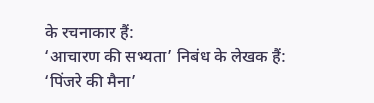के रचनाकार हैं:
‘आचारण की सभ्यता’ निबंध के लेखक हैं:
‘पिंजरे की मैना’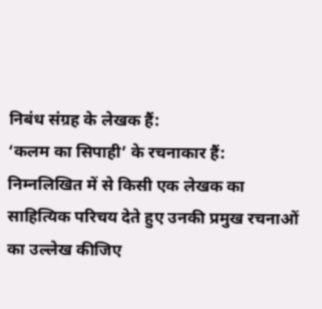निबंध संग्रह के लेखक हैं:
‘कलम का सिपाही’ के रचनाकार हैं:
निम्नलिखित में से किसी एक लेखक का साहित्यिक परिचय देते हुए उनकी प्रमुख रचनाओं का उल्लेख कीजिए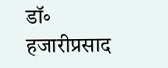डॉ॰ हजारीप्रसाद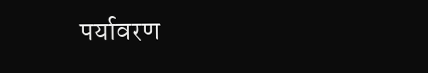पर्यावरण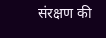संरक्षण की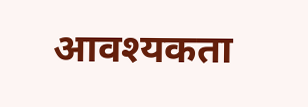आवश्यकता